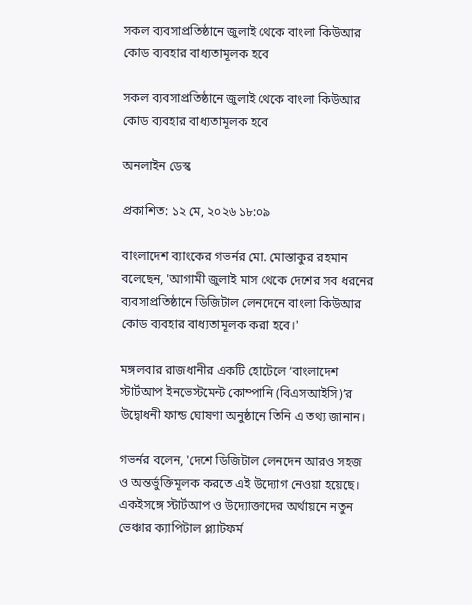সকল ব্যবসাপ্রতিষ্ঠানে জুলাই থেকে বাংলা কিউআর কোড ব্যবহার বাধ্যতামূলক হবে

সকল ব্যবসাপ্রতিষ্ঠানে জুলাই থেকে বাংলা কিউআর কোড ব্যবহার বাধ্যতামূলক হবে

অনলাইন ডেস্ক

প্রকাশিত: ১২ মে, ২০২৬ ১৮:০৯

বাংলাদেশ ব্যাংকের গভর্নর মো. মোস্তাকুর রহমান বলেছেন, 'আগামী জুলাই মাস থেকে দেশের সব ধরনের ব্যবসাপ্রতিষ্ঠানে ডিজিটাল লেনদেনে বাংলা কিউআর কোড ব্যবহার বাধ্যতামূলক করা হবে।'

মঙ্গলবার রাজধানীর একটি হোটেলে ‘বাংলাদেশ স্টার্টআপ ইনভেস্টমেন্ট কোম্পানি (বিএসআইসি)’র উদ্বোধনী ফান্ড ঘোষণা অনুষ্ঠানে তিনি এ তথ্য জানান।

গভর্নর বলেন, 'দেশে ডিজিটাল লেনদেন আরও সহজ ও অন্তর্ভুক্তিমূলক করতে এই উদ্যোগ নেওয়া হয়েছে। একইসঙ্গে স্টার্টআপ ও উদ্যোক্তাদের অর্থায়নে নতুন ভেঞ্চার ক্যাপিটাল প্ল্যাটফর্ম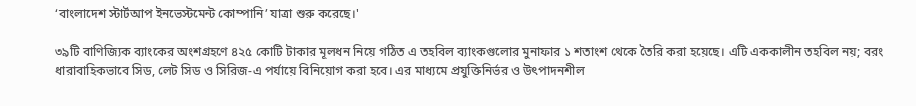‘বাংলাদেশ স্টার্টআপ ইনভেস্টমেন্ট কোম্পানি’ যাত্রা শুরু করেছে।'

৩৯টি বাণিজ্যিক ব্যাংকের অংশগ্রহণে ৪২৫ কোটি টাকার মূলধন নিয়ে গঠিত এ তহবিল ব্যাংকগুলোর মুনাফার ১ শতাংশ থেকে তৈরি করা হয়েছে। এটি এককালীন তহবিল নয়; বরং ধারাবাহিকভাবে সিড, লেট সিড ও সিরিজ-এ পর্যায়ে বিনিয়োগ করা হবে। এর মাধ্যমে প্রযুক্তিনির্ভর ও উৎপাদনশীল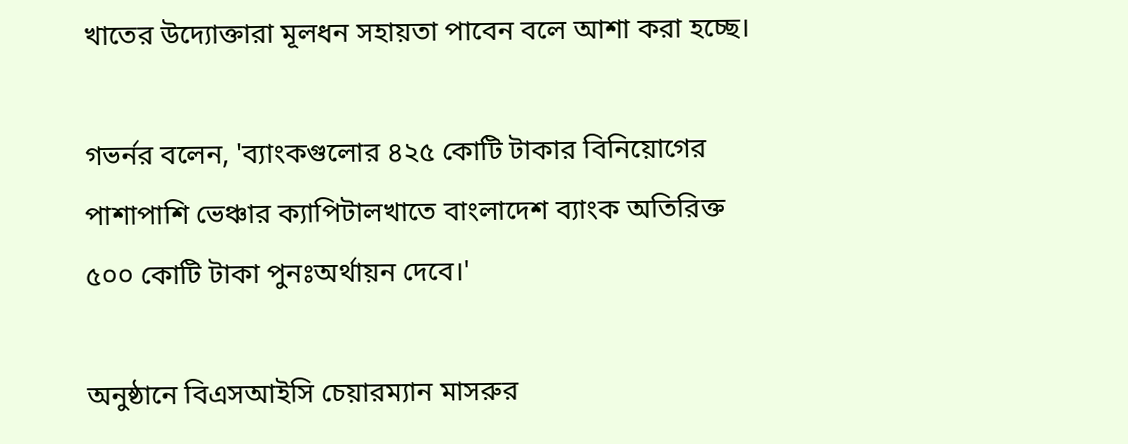খাতের উদ্যোক্তারা মূলধন সহায়তা পাবেন বলে আশা করা হচ্ছে।

গভর্নর বলেন, 'ব্যাংকগুলোর ৪২৫ কোটি টাকার বিনিয়োগের পাশাপাশি ভেঞ্চার ক্যাপিটালখাতে বাংলাদেশ ব্যাংক অতিরিক্ত ৫০০ কোটি টাকা পুনঃঅর্থায়ন দেবে।'

অনুষ্ঠানে বিএসআইসি চেয়ারম্যান মাসরুর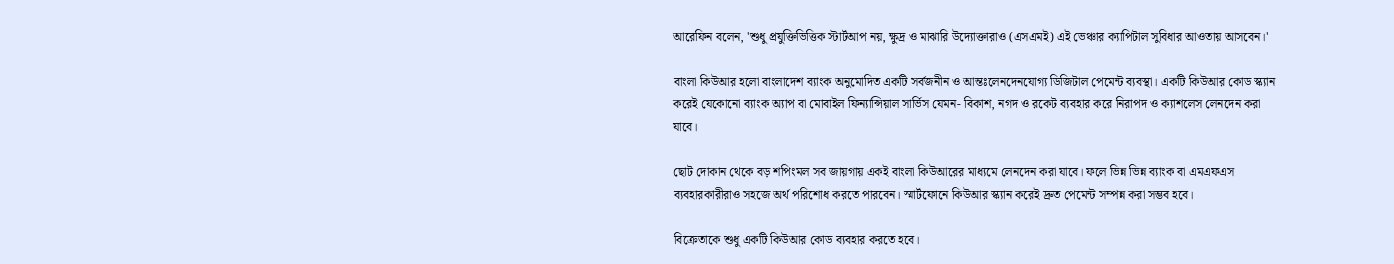আরেফিন বলেন, 'শুধু প্রযুক্তিভিত্তিক স্টার্টআপ নয়, ক্ষুদ্র ও মাঝারি উদ্যোক্তারাও (এসএমই) এই ভেঞ্চার ক্যাপিটাল সুবিধার আওতায় আসবেন।'

বাংলা কিউআর হলো বাংলাদেশ ব্যাংক অনুমোদিত একটি সর্বজনীন ও আন্তঃলেনদেনযোগ্য ডিজিটাল পেমেন্ট ব্যবস্থা। একটি কিউআর কোড স্ক্যান করেই যেকোনো ব্যাংক অ্যাপ বা মোবাইল ফিন্যান্সিয়াল সার্ভিস যেমন- বিকাশ, নগদ ও রকেট ব্যবহার করে নিরাপদ ও ক্যাশলেস লেনদেন করা যাবে।

ছোট দোকান থেকে বড় শপিংমল সব জায়গায় একই বাংলা কিউআরের মাধ্যমে লেনদেন করা যাবে। ফলে ভিন্ন ভিন্ন ব্যাংক বা এমএফএস ব্যবহারকারীরাও সহজে অর্থ পরিশোধ করতে পারবেন। স্মার্টফোনে কিউআর স্ক্যান করেই দ্রুত পেমেন্ট সম্পন্ন করা সম্ভব হবে।

বিক্রেতাকে শুধু একটি কিউআর কোড ব্যবহার করতে হবে।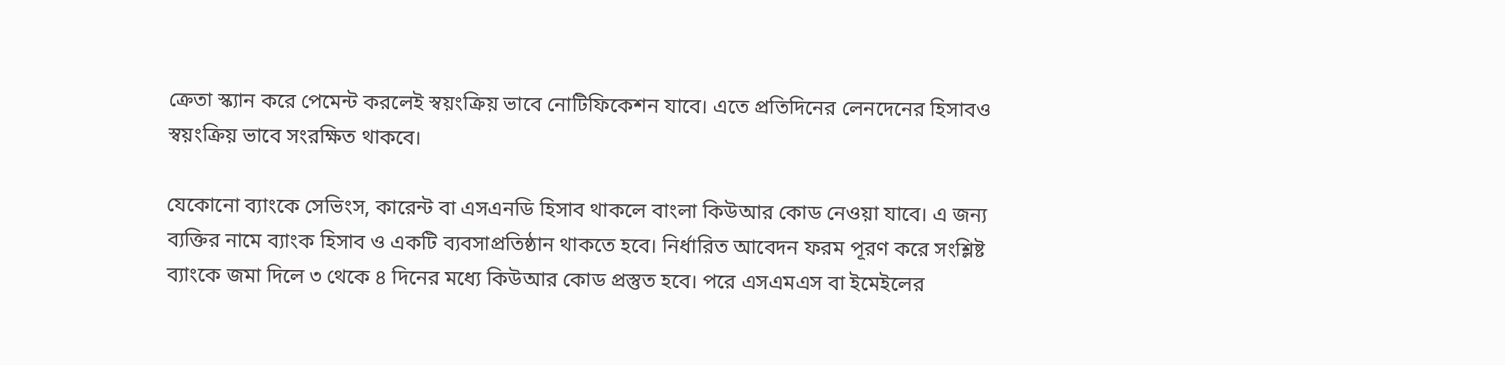ক্রেতা স্ক্যান করে পেমেন্ট করলেই স্বয়ংক্রিয় ভাবে নোটিফিকেশন যাবে। এতে প্রতিদিনের লেনদেনের হিসাবও স্বয়ংক্রিয় ভাবে সংরক্ষিত থাকবে।

যেকোনো ব্যাংকে সেভিংস, কারেন্ট বা এসএনডি হিসাব থাকলে বাংলা কিউআর কোড নেওয়া যাবে। এ জন্য ব্যক্তির নামে ব্যাংক হিসাব ও একটি ব্যবসাপ্রতিষ্ঠান থাকতে হবে। নির্ধারিত আবেদন ফরম পূরণ করে সংশ্লিষ্ট ব্যাংকে জমা দিলে ৩ থেকে ৪ দিনের মধ্যে কিউআর কোড প্রস্তুত হবে। পরে এসএমএস বা ইমেইলের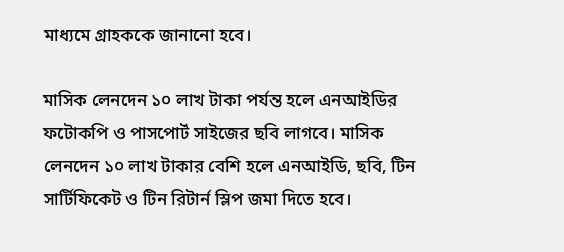মাধ্যমে গ্রাহককে জানানো হবে।

মাসিক লেনদেন ১০ লাখ টাকা পর্যন্ত হলে এনআইডির ফটোকপি ও পাসপোর্ট সাইজের ছবি লাগবে। মাসিক লেনদেন ১০ লাখ টাকার বেশি হলে এনআইডি, ছবি, টিন সার্টিফিকেট ও টিন রিটার্ন স্লিপ জমা দিতে হবে।